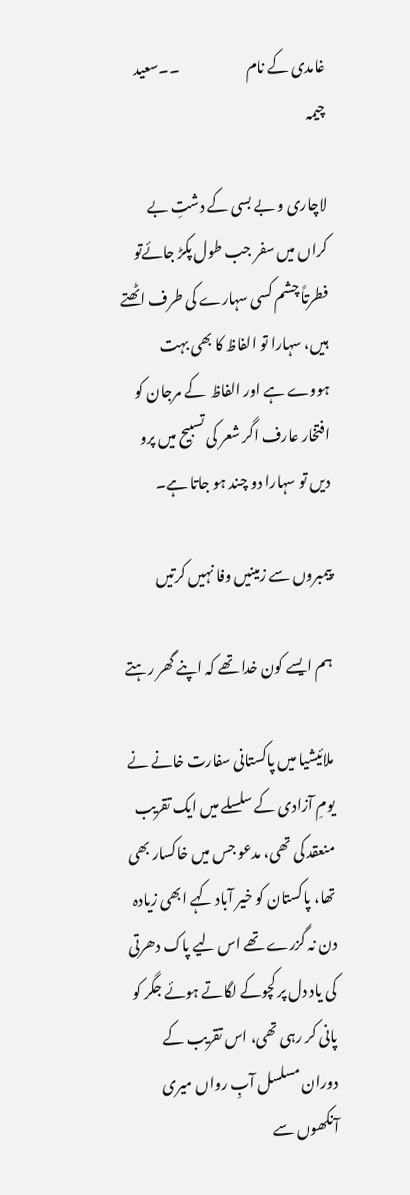غامدی کے نام                       ۔۔سعید چیمہ

لاچاری و بے بسی کے دشتِ بے کراں میں سفر جب طول پکڑ جائےتو فطرتاً چشم کسی سہارے کی طرف اٹھتے ہیں، سہارا تو الفاظ کا بھی بہت ہووے ہے اور الفاظ  کے مرجان کو افتخار عارف اگر شعر کی تسبیح میں پرو دیں تو سہارا دو چند ہو جاتا ہے۔

پیمبروں سے زمینیں وفا نہیں کرتیں

ہم ایسے کون خدا تھے کہ اپنے گھر رہتے

ملائیشیا میں پاکستانی سفارت خانے نے یومِ آزادی کے سلسلے میں ایک تقریب منعقد کی تھی، مدعو جس میں خاکسار بھی تھا، پاکستان کو خیر آباد کہے ابھی زیادہ دن نہ گزرے تھے اس لیے پاک دھرتی کی یاد دل پر کچوکے لگاتے ہوئے جگر کو پانی کر رہی تھی، اس تقریب کے دوران مسلسل آبِ رواں میری آنکھوں سے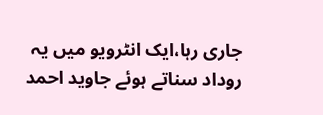جاری رہا،ایک انٹرویو میں یہ روداد سناتے ہوئے جاوید احمد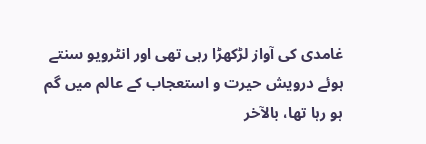غامدی کی آواز لڑکھڑا رہی تھی اور انٹرویو سنتے ہوئے درویش حیرت و استعجاب کے عالم میں گم ہو رہا تھا، بالآخر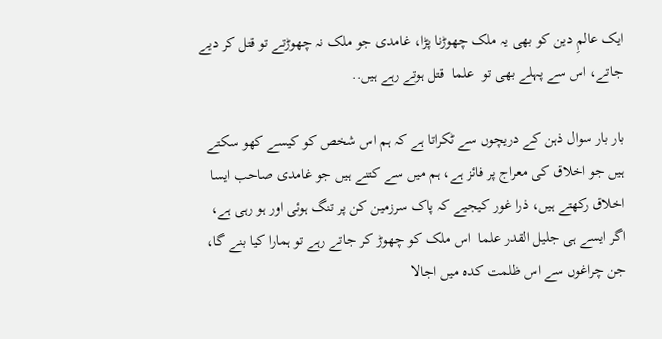ایک عالمِ دین کو بھی یہ ملک چھوڑنا پڑا، غامدی جو ملک نہ چھوڑتے تو قتل کر دیے جاتے، اس سے پہلے بھی تو  علما  قتل ہوتے رہے ہیں..

بار بار سوال ذہن کے دریچوں سے ٹکراتا ہے کہ ہم اس شخص کو کیسے کھو سکتے ہیں جو اخلاق کی معراج پر فائز ہے، ہم میں سے کتنے ہیں جو غامدی صاحب ایسا اخلاق رکھتے ہیں، ذرا غور کیجیے کہ پاک سرزمین کن پر تنگ ہوئی اور ہو رہی ہے، اگر ایسے ہی جلیل القدر علما  اس ملک کو چھوڑ کر جاتے رہے تو ہمارا کیا بنے گا، جن چراغوں سے اس ظلمت کدہ میں اجالا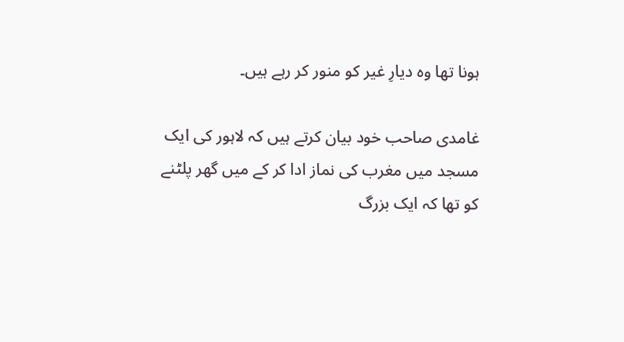ہونا تھا وہ دیارِ غیر کو منور کر رہے ہیں۔

غامدی صاحب خود بیان کرتے ہیں کہ لاہور کی ایک مسجد میں مغرب کی نماز ادا کر کے میں گھر پلٹنے کو تھا کہ ایک بزرگ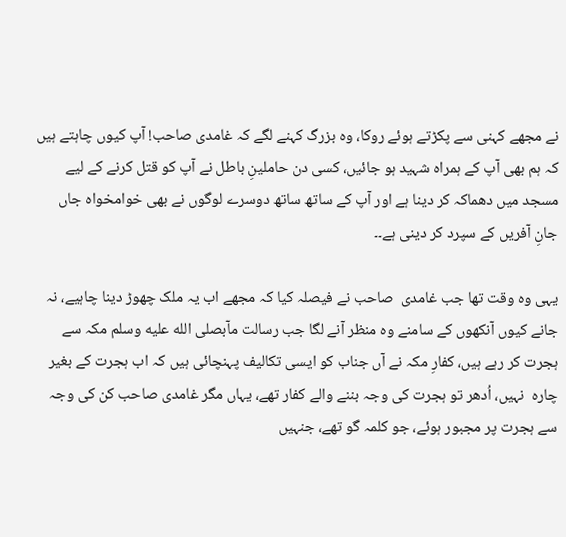نے مجھے کہنی سے پکڑتے ہوئے روکا، وہ بزرگ کہنے لگے کہ غامدی صاحب! آپ کیوں چاہتے ہیں کہ ہم بھی آپ کے ہمراہ شہید ہو جائیں، کسی دن حاملینِ باطل نے آپ کو قتل کرنے کے لیے مسجد میں دھماکہ کر دینا ہے اور آپ کے ساتھ ساتھ دوسرے لوگوں نے بھی خوامخواہ جاں جانِ آفریں کے سپرد کر دینی ہے۔۔

یہی وہ وقت تھا جب غامدی  صاحب نے فیصلہ کیا کہ مجھے اب یہ ملک چھوڑ دینا چاہیے، نہ جانے کیوں آنکھوں کے سامنے وہ منظر آنے لگا جب رسالت مآبصلى الله عليه وسلم مکہ سے ہجرت کر رہے ہیں، کفارِ مکہ نے آں جناب کو ایسی تکالیف پہنچائی ہیں کہ اب ہجرت کے بغیر چارہ  نہیں، اُدھر تو ہجرت کی وجہ بننے والے کفار تھے، یہاں مگر غامدی صاحب کن کی وجہ سے ہجرت پر مجبور ہوئے، جو کلمہ گو تھے، جنہیں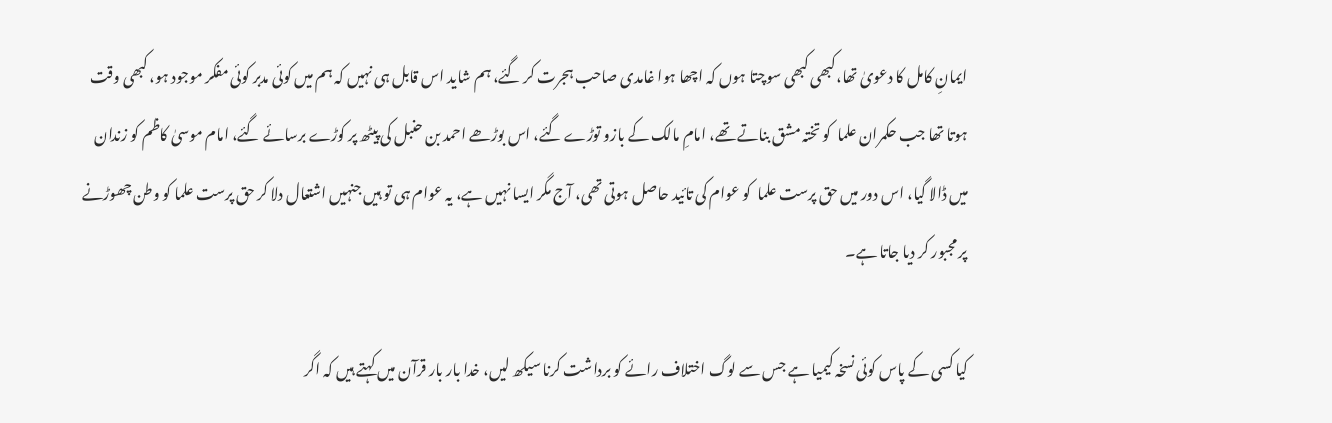ایمانِ کامل کا دعویٰ تھا،کبھی کبھی سوچتا ہوں کہ اچھا ہوا غامدی صاحب ہجرت کر گئے، ہم شاید اس قابل ہی نہیں کہ ہم میں کوئی مدبر کوئی مفکر موجود ہو، کبھی وقت ہوتا تھا جب حکمران علما  کو تختہ مشق بناتے تھے، امامِ مالک کے بازو توڑے گئے، اس بوڑھے احمد بن حنبل کی پیٹھ پر کوڑے برسائے گئے، امام موسیٰ کاظم کو زندان میں ڈالا گیا، اس دور میں حق پرست علما  کو عوام کی تائید حاصل ہوتی تھی، آج مگر ایسا نہیں ہے، یہ عوام ہی تو ہیں جنہیں اشتعال دلا کر حق پرست علما کو وطن چھوڑنے پر مجبور کر دیا جاتا ہے۔

کیا کسی کے پاس کوئی نسخہ کیمیا ہے جس سے لوگ اختلاف رائے کو برداشت کرنا سیکھ لیں، خدا بار بار قرآن میں کہتے ہیں کہ اگر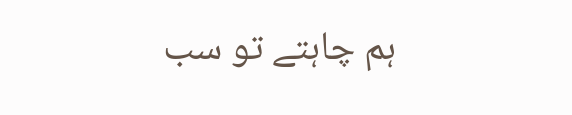ہم چاہتے تو سب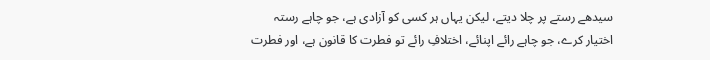سیدھے رستے پر چلا دیتے، لیکن یہاں ہر کسی کو آزادی ہے، جو چاہے رستہ اختیار کرے، جو چاہے رائے اپنائے، اختلافِ رائے تو فطرت کا قانون ہے، اور فطرت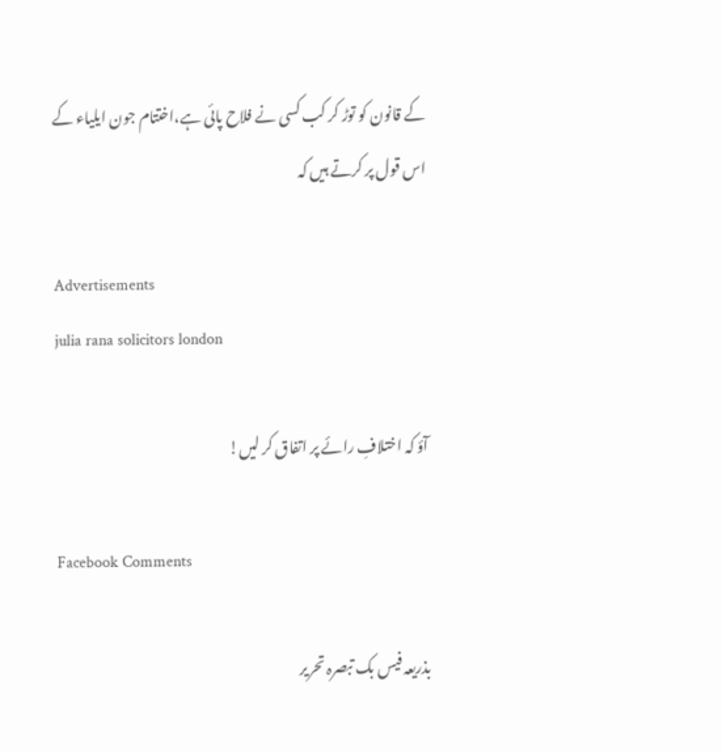کے قانون کو توڑ کر کب کسی نے فلاح پائی ہے،اختتام جون ایلیاء کے اس قول پر کرتے ہیں کہ

Advertisements
julia rana solicitors london

آؤ کہ اختلافِ رائے پر اتفاق کر لیں!

Facebook Comments

بذریعہ فیس بک تبصرہ تحریر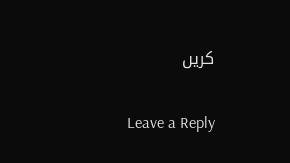کریں

Leave a Reply